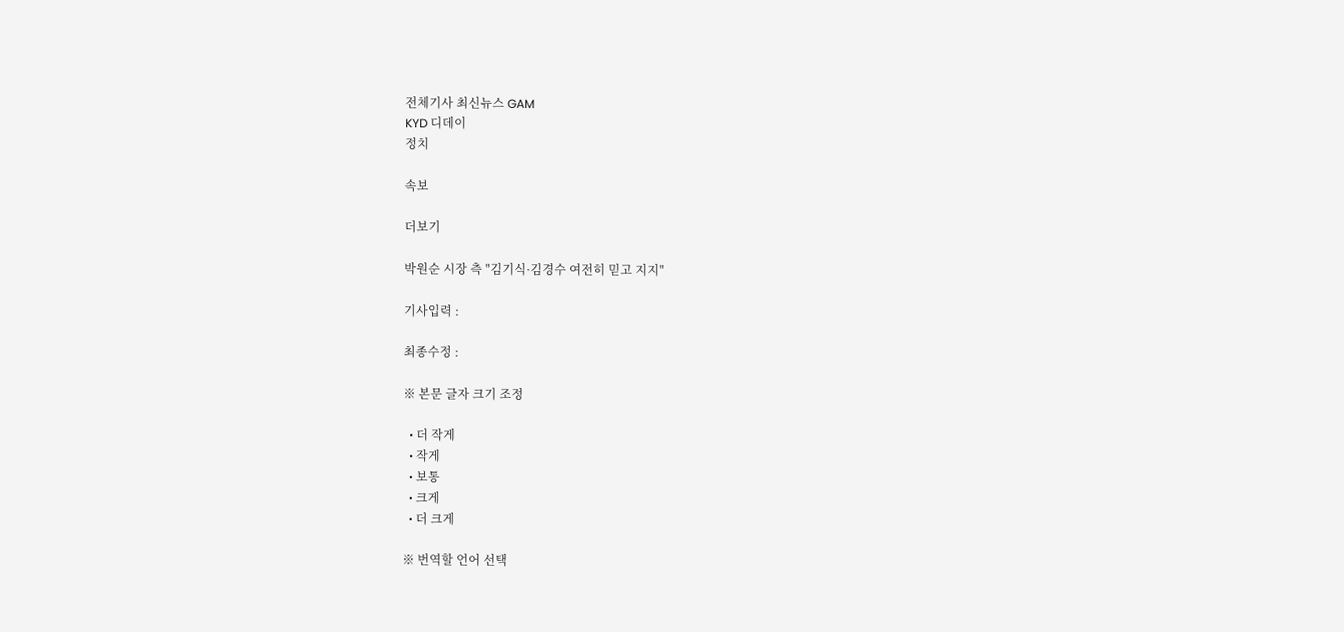전체기사 최신뉴스 GAM
KYD 디데이
정치

속보

더보기

박원순 시장 측 "김기식·김경수 여전히 믿고 지지"

기사입력 :

최종수정 :

※ 본문 글자 크기 조정

  • 더 작게
  • 작게
  • 보통
  • 크게
  • 더 크게

※ 번역할 언어 선택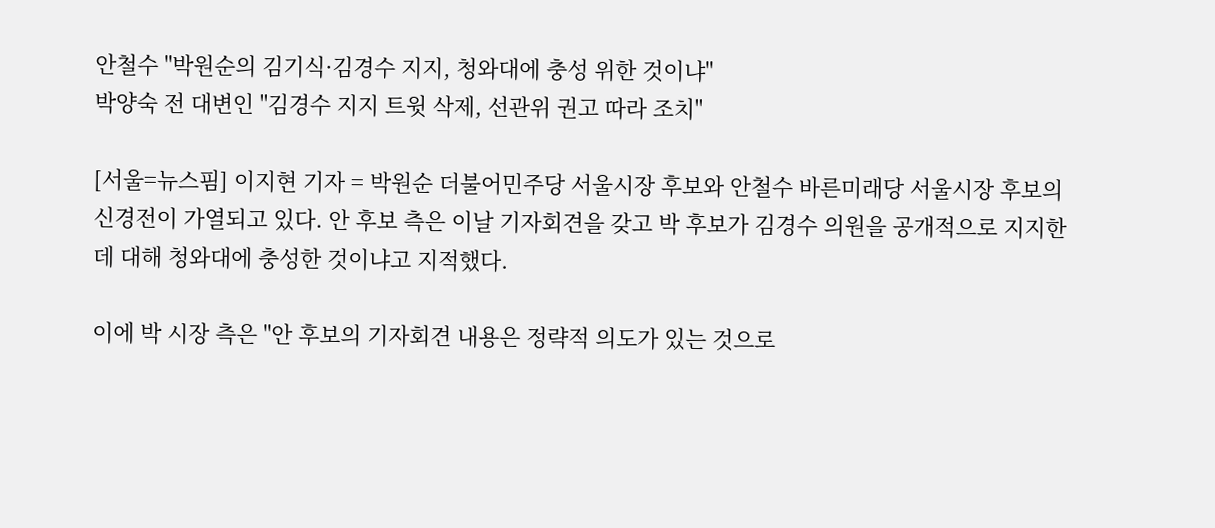안철수 "박원순의 김기식·김경수 지지, 청와대에 충성 위한 것이냐"
박양숙 전 대변인 "김경수 지지 트윗 삭제, 선관위 권고 따라 조치"

[서울=뉴스핌] 이지현 기자 = 박원순 더불어민주당 서울시장 후보와 안철수 바른미래당 서울시장 후보의 신경전이 가열되고 있다. 안 후보 측은 이날 기자회견을 갖고 박 후보가 김경수 의원을 공개적으로 지지한데 대해 청와대에 충성한 것이냐고 지적했다.

이에 박 시장 측은 "안 후보의 기자회견 내용은 정략적 의도가 있는 것으로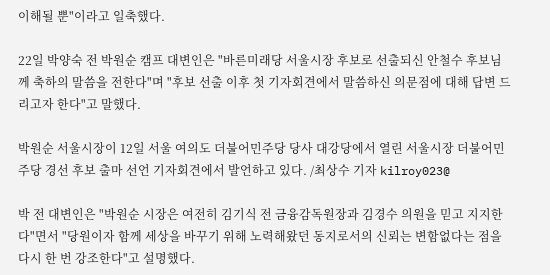이해될 뿐"이라고 일축했다.

22일 박양숙 전 박원순 캠프 대변인은 "바른미래당 서울시장 후보로 선출되신 안철수 후보님께 축하의 말씀을 전한다"며 "후보 선출 이후 첫 기자회견에서 말씀하신 의문점에 대해 답변 드리고자 한다"고 말했다.

박원순 서울시장이 12일 서울 여의도 더불어민주당 당사 대강당에서 열린 서울시장 더불어민주당 경선 후보 출마 선언 기자회견에서 발언하고 있다. /최상수 기자 kilroy023@

박 전 대변인은 "박원순 시장은 여전히 김기식 전 금융감독원장과 김경수 의원을 믿고 지지한다"면서 "당원이자 함께 세상을 바꾸기 위해 노력해왔던 동지로서의 신뢰는 변함없다는 점을 다시 한 번 강조한다"고 설명했다.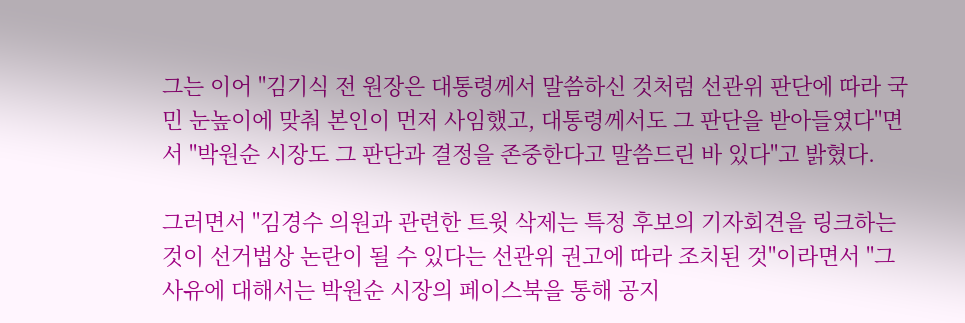그는 이어 "김기식 전 원장은 대통령께서 말씀하신 것처럼 선관위 판단에 따라 국민 눈높이에 맞춰 본인이 먼저 사임했고, 대통령께서도 그 판단을 받아들였다"면서 "박원순 시장도 그 판단과 결정을 존중한다고 말씀드린 바 있다"고 밝혔다.

그러면서 "김경수 의원과 관련한 트윗 삭제는 특정 후보의 기자회견을 링크하는 것이 선거법상 논란이 될 수 있다는 선관위 권고에 따라 조치된 것"이라면서 "그 사유에 대해서는 박원순 시장의 페이스북을 통해 공지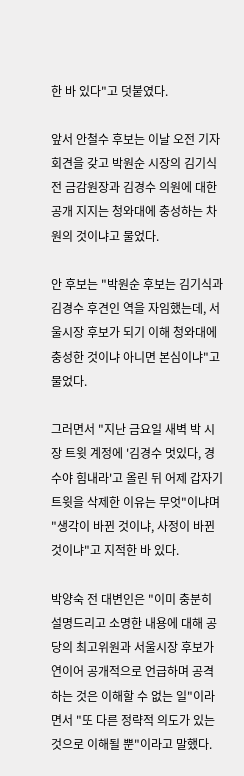한 바 있다"고 덧붙였다.

앞서 안철수 후보는 이날 오전 기자회견을 갖고 박원순 시장의 김기식 전 금감원장과 김경수 의원에 대한 공개 지지는 청와대에 충성하는 차원의 것이냐고 물었다.

안 후보는 "박원순 후보는 김기식과 김경수 후견인 역을 자임했는데, 서울시장 후보가 되기 이해 청와대에 충성한 것이냐 아니면 본심이냐"고 물었다.

그러면서 "지난 금요일 새벽 박 시장 트윗 계정에 '김경수 멋있다, 경수야 힘내라'고 올린 뒤 어제 갑자기 트윗을 삭제한 이유는 무엇"이냐며 "생각이 바뀐 것이냐, 사정이 바뀐 것이냐"고 지적한 바 있다.

박양숙 전 대변인은 "이미 충분히 설명드리고 소명한 내용에 대해 공당의 최고위원과 서울시장 후보가 연이어 공개적으로 언급하며 공격하는 것은 이해할 수 없는 일"이라면서 "또 다른 정략적 의도가 있는 것으로 이해될 뿐"이라고 말했다.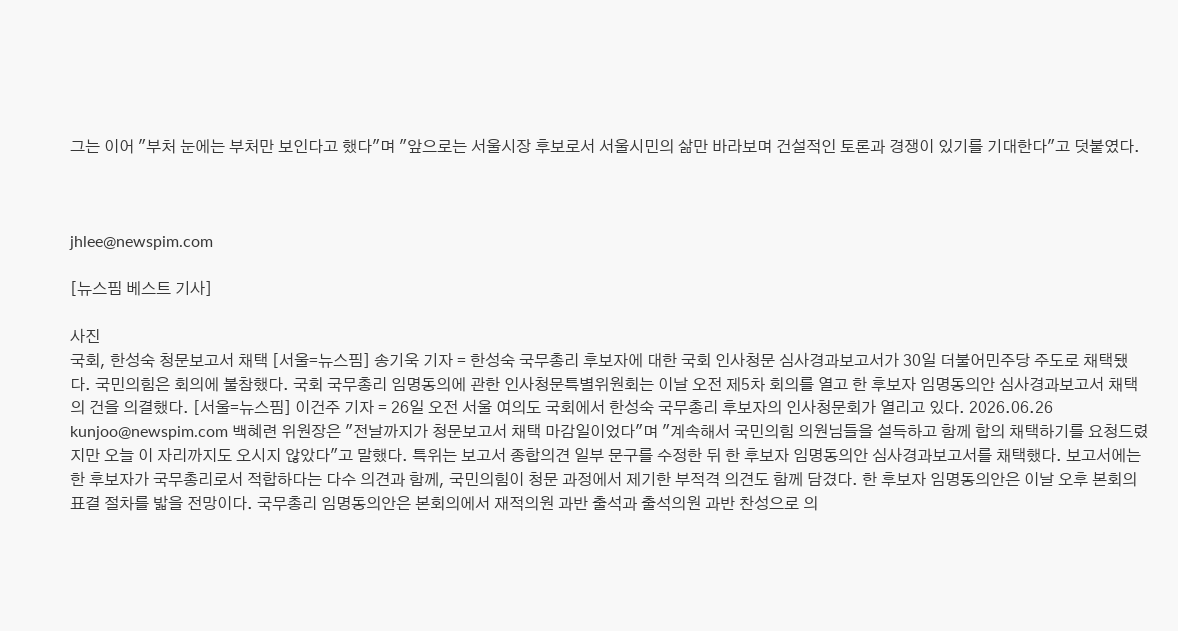그는 이어 "부처 눈에는 부처만 보인다고 했다"며 "앞으로는 서울시장 후보로서 서울시민의 삶만 바라보며 건설적인 토론과 경쟁이 있기를 기대한다"고 덧붙였다.



jhlee@newspim.com

[뉴스핌 베스트 기사]

사진
국회, 한성숙 청문보고서 채택 [서울=뉴스핌] 송기욱 기자 = 한성숙 국무총리 후보자에 대한 국회 인사청문 심사경과보고서가 30일 더불어민주당 주도로 채택됐다. 국민의힘은 회의에 불참했다. 국회 국무총리 임명동의에 관한 인사청문특별위원회는 이날 오전 제5차 회의를 열고 한 후보자 임명동의안 심사경과보고서 채택의 건을 의결했다. [서울=뉴스핌] 이건주 기자 = 26일 오전 서울 여의도 국회에서 한성숙 국무총리 후보자의 인사청문회가 열리고 있다. 2026.06.26 kunjoo@newspim.com 백혜련 위원장은 "전날까지가 청문보고서 채택 마감일이었다"며 "계속해서 국민의힘 의원님들을 설득하고 함께 합의 채택하기를 요청드렸지만 오늘 이 자리까지도 오시지 않았다"고 말했다. 특위는 보고서 종합의견 일부 문구를 수정한 뒤 한 후보자 임명동의안 심사경과보고서를 채택했다. 보고서에는 한 후보자가 국무총리로서 적합하다는 다수 의견과 함께, 국민의힘이 청문 과정에서 제기한 부적격 의견도 함께 담겼다. 한 후보자 임명동의안은 이날 오후 본회의 표결 절차를 밟을 전망이다. 국무총리 임명동의안은 본회의에서 재적의원 과반 출석과 출석의원 과반 찬성으로 의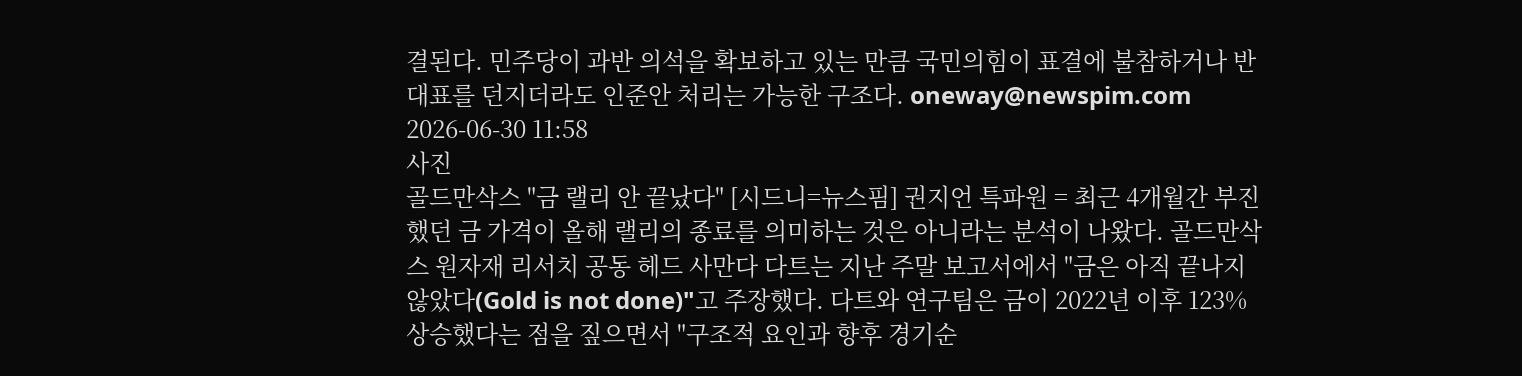결된다. 민주당이 과반 의석을 확보하고 있는 만큼 국민의힘이 표결에 불참하거나 반대표를 던지더라도 인준안 처리는 가능한 구조다. oneway@newspim.com 2026-06-30 11:58
사진
골드만삭스 "금 랠리 안 끝났다" [시드니=뉴스핌] 권지언 특파원 = 최근 4개월간 부진했던 금 가격이 올해 랠리의 종료를 의미하는 것은 아니라는 분석이 나왔다. 골드만삭스 원자재 리서치 공동 헤드 사만다 다트는 지난 주말 보고서에서 "금은 아직 끝나지 않았다(Gold is not done)"고 주장했다. 다트와 연구팀은 금이 2022년 이후 123% 상승했다는 점을 짚으면서 "구조적 요인과 향후 경기순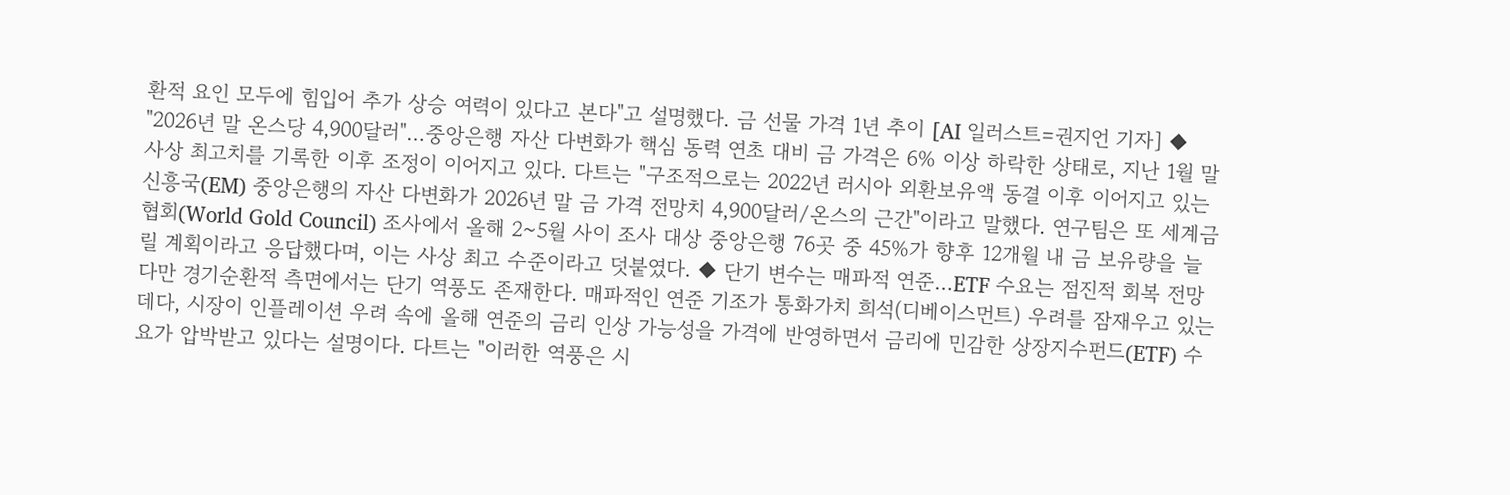환적 요인 모두에 힘입어 추가 상승 여력이 있다고 본다"고 설명했다. 금 선물 가격 1년 추이 [AI 일러스트=권지언 기자] ◆ "2026년 말 온스당 4,900달러"…중앙은행 자산 다변화가 핵심 동력 연초 대비 금 가격은 6% 이상 하락한 상태로, 지난 1월 말 사상 최고치를 기록한 이후 조정이 이어지고 있다. 다트는 "구조적으로는 2022년 러시아 외환보유액 동결 이후 이어지고 있는 신흥국(EM) 중앙은행의 자산 다변화가 2026년 말 금 가격 전망치 4,900달러/온스의 근간"이라고 말했다. 연구팀은 또 세계금협회(World Gold Council) 조사에서 올해 2~5월 사이 조사 대상 중앙은행 76곳 중 45%가 향후 12개월 내 금 보유량을 늘릴 계획이라고 응답했다며, 이는 사상 최고 수준이라고 덧붙였다. ◆ 단기 변수는 매파적 연준…ETF 수요는 점진적 회복 전망 다만 경기순환적 측면에서는 단기 역풍도 존재한다. 매파적인 연준 기조가 통화가치 희석(디베이스먼트) 우려를 잠재우고 있는 데다, 시장이 인플레이션 우려 속에 올해 연준의 금리 인상 가능성을 가격에 반영하면서 금리에 민감한 상장지수펀드(ETF) 수요가 압박받고 있다는 설명이다. 다트는 "이러한 역풍은 시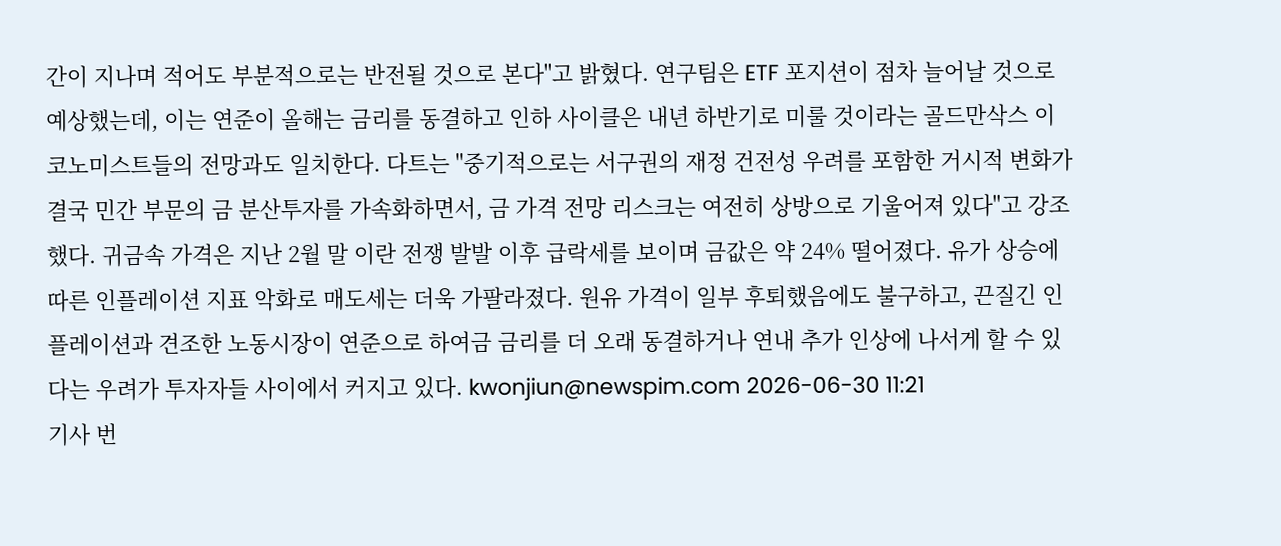간이 지나며 적어도 부분적으로는 반전될 것으로 본다"고 밝혔다. 연구팀은 ETF 포지션이 점차 늘어날 것으로 예상했는데, 이는 연준이 올해는 금리를 동결하고 인하 사이클은 내년 하반기로 미룰 것이라는 골드만삭스 이코노미스트들의 전망과도 일치한다. 다트는 "중기적으로는 서구권의 재정 건전성 우려를 포함한 거시적 변화가 결국 민간 부문의 금 분산투자를 가속화하면서, 금 가격 전망 리스크는 여전히 상방으로 기울어져 있다"고 강조했다. 귀금속 가격은 지난 2월 말 이란 전쟁 발발 이후 급락세를 보이며 금값은 약 24% 떨어졌다. 유가 상승에 따른 인플레이션 지표 악화로 매도세는 더욱 가팔라졌다. 원유 가격이 일부 후퇴했음에도 불구하고, 끈질긴 인플레이션과 견조한 노동시장이 연준으로 하여금 금리를 더 오래 동결하거나 연내 추가 인상에 나서게 할 수 있다는 우려가 투자자들 사이에서 커지고 있다. kwonjiun@newspim.com 2026-06-30 11:21
기사 번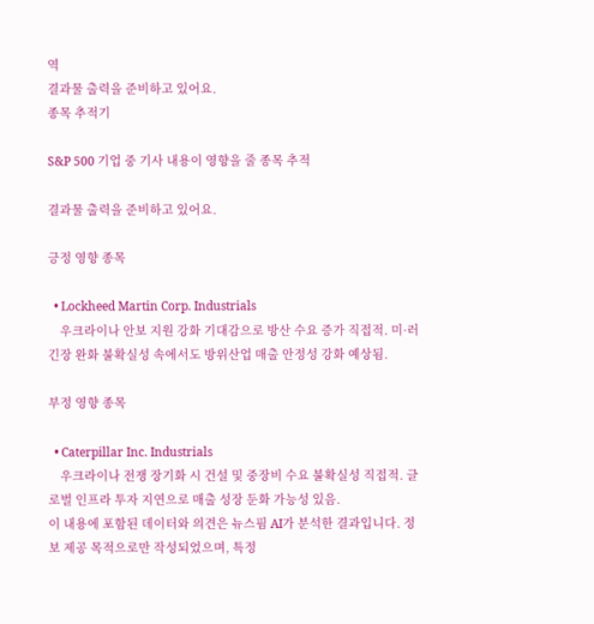역
결과물 출력을 준비하고 있어요.
종목 추적기

S&P 500 기업 중 기사 내용이 영향을 줄 종목 추적

결과물 출력을 준비하고 있어요.

긍정 영향 종목

  • Lockheed Martin Corp. Industrials
    우크라이나 안보 지원 강화 기대감으로 방산 수요 증가 직접적. 미·러 긴장 완화 불확실성 속에서도 방위산업 매출 안정성 강화 예상됨.

부정 영향 종목

  • Caterpillar Inc. Industrials
    우크라이나 전쟁 장기화 시 건설 및 중장비 수요 불확실성 직접적. 글로벌 인프라 투자 지연으로 매출 성장 둔화 가능성 있음.
이 내용에 포함된 데이터와 의견은 뉴스핌 AI가 분석한 결과입니다. 정보 제공 목적으로만 작성되었으며, 특정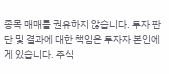종목 매매를 권유하지 않습니다. 투자 판단 및 결과에 대한 책임은 투자자 본인에게 있습니다. 주식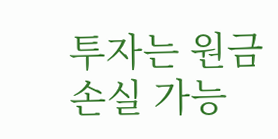투자는 원금 손실 가능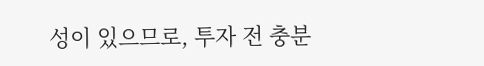성이 있으므로, 투자 전 충분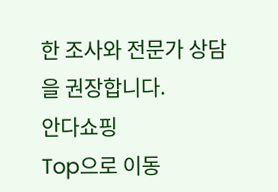한 조사와 전문가 상담을 권장합니다.
안다쇼핑
Top으로 이동